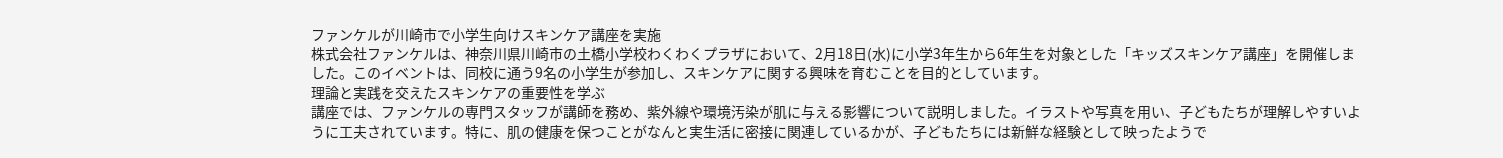ファンケルが川崎市で小学生向けスキンケア講座を実施
株式会社ファンケルは、神奈川県川崎市の土橋小学校わくわくプラザにおいて、2月18日(水)に小学3年生から6年生を対象とした「キッズスキンケア講座」を開催しました。このイベントは、同校に通う9名の小学生が参加し、スキンケアに関する興味を育むことを目的としています。
理論と実践を交えたスキンケアの重要性を学ぶ
講座では、ファンケルの専門スタッフが講師を務め、紫外線や環境汚染が肌に与える影響について説明しました。イラストや写真を用い、子どもたちが理解しやすいように工夫されています。特に、肌の健康を保つことがなんと実生活に密接に関連しているかが、子どもたちには新鮮な経験として映ったようで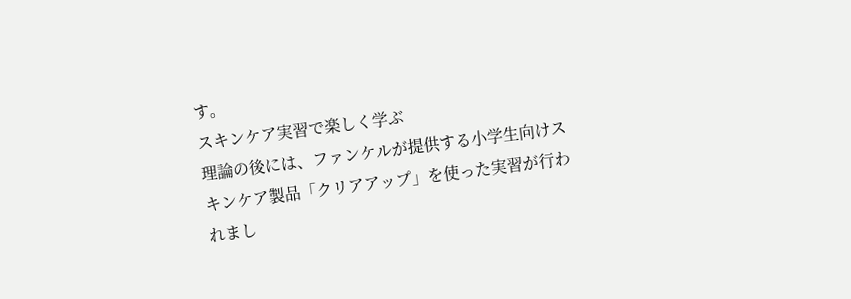す。
スキンケア実習で楽しく学ぶ
理論の後には、ファンケルが提供する小学生向けスキンケア製品「クリアアップ」を使った実習が行われまし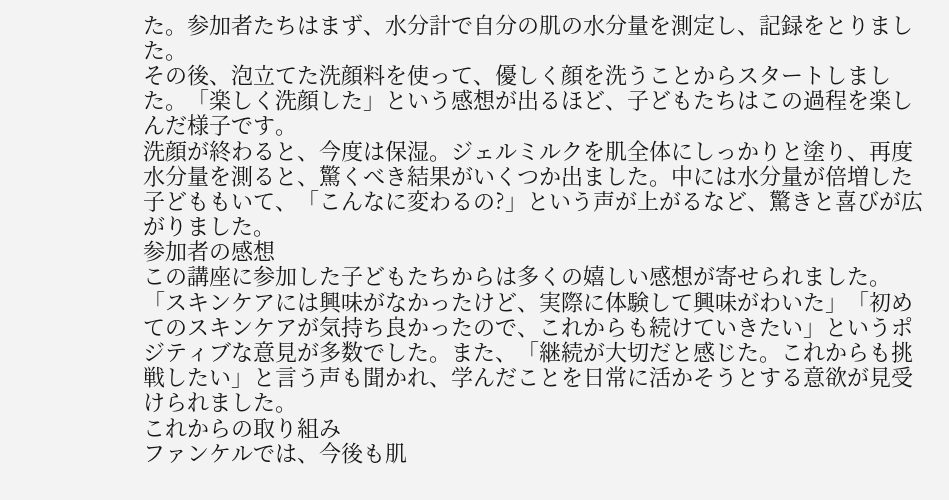た。参加者たちはまず、水分計で自分の肌の水分量を測定し、記録をとりました。
その後、泡立てた洗顔料を使って、優しく顔を洗うことからスタートしました。「楽しく洗顔した」という感想が出るほど、子どもたちはこの過程を楽しんだ様子です。
洗顔が終わると、今度は保湿。ジェルミルクを肌全体にしっかりと塗り、再度水分量を測ると、驚くべき結果がいくつか出ました。中には水分量が倍増した子どももいて、「こんなに変わるの?」という声が上がるなど、驚きと喜びが広がりました。
参加者の感想
この講座に参加した子どもたちからは多くの嬉しい感想が寄せられました。「スキンケアには興味がなかったけど、実際に体験して興味がわいた」「初めてのスキンケアが気持ち良かったので、これからも続けていきたい」というポジティブな意見が多数でした。また、「継続が大切だと感じた。これからも挑戦したい」と言う声も聞かれ、学んだことを日常に活かそうとする意欲が見受けられました。
これからの取り組み
ファンケルでは、今後も肌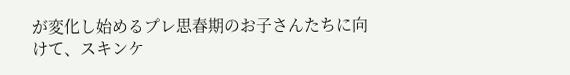が変化し始めるプレ思春期のお子さんたちに向けて、スキンケ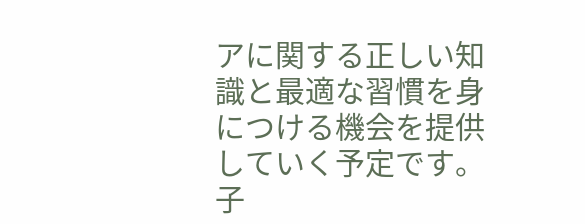アに関する正しい知識と最適な習慣を身につける機会を提供していく予定です。子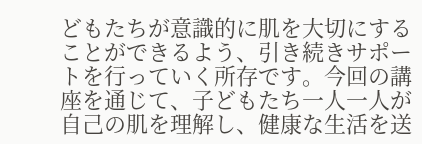どもたちが意識的に肌を大切にすることができるよう、引き続きサポートを行っていく所存です。今回の講座を通じて、子どもたち一人一人が自己の肌を理解し、健康な生活を送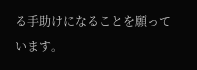る手助けになることを願っています。